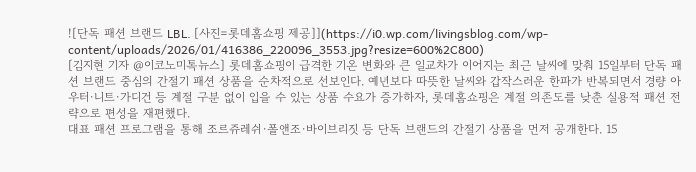![단독 패션 브랜드 LBL. [사진=롯데홈쇼핑 제공]](https://i0.wp.com/livingsblog.com/wp-content/uploads/2026/01/416386_220096_3553.jpg?resize=600%2C800)
[김지현 기자 @이코노미톡뉴스] 롯데홈쇼핑이 급격한 기온 변화와 큰 일교차가 이어지는 최근 날씨에 맞춰 15일부터 단독 패션 브랜드 중심의 간절기 패션 상품을 순차적으로 선보인다. 예년보다 따뜻한 날씨와 갑작스러운 한파가 반복되면서 경량 아우터·니트·가디건 등 계절 구분 없이 입을 수 있는 상품 수요가 증가하자, 롯데홈쇼핑은 계절 의존도를 낮춘 실용적 패션 전략으로 편성을 재편했다.
대표 패션 프로그램을 통해 조르쥬레쉬·폴앤조·바이브리짓 등 단독 브랜드의 간절기 상품을 먼저 공개한다. 15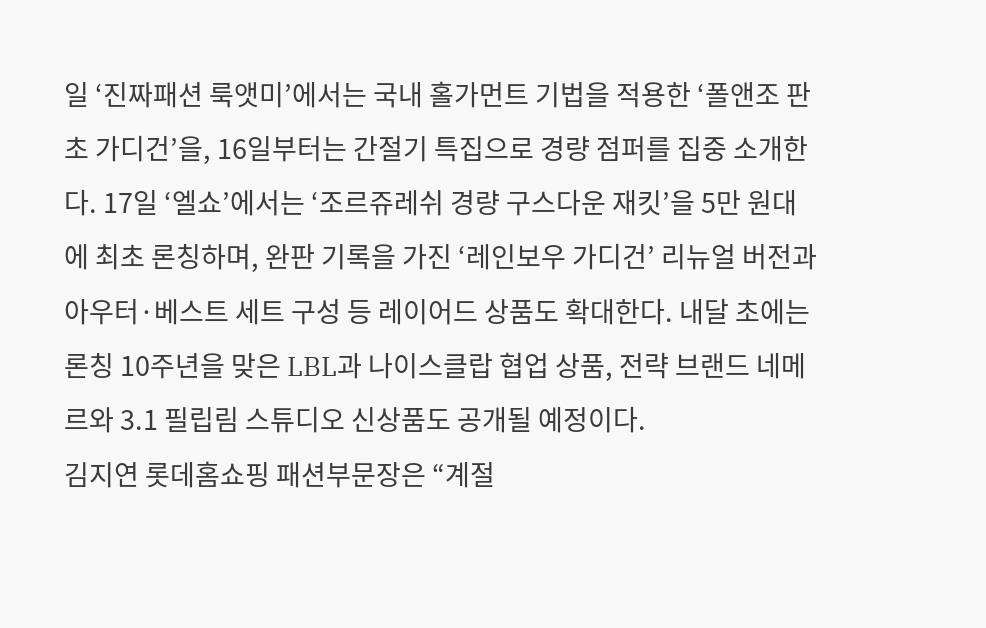일 ‘진짜패션 룩앳미’에서는 국내 홀가먼트 기법을 적용한 ‘폴앤조 판초 가디건’을, 16일부터는 간절기 특집으로 경량 점퍼를 집중 소개한다. 17일 ‘엘쇼’에서는 ‘조르쥬레쉬 경량 구스다운 재킷’을 5만 원대에 최초 론칭하며, 완판 기록을 가진 ‘레인보우 가디건’ 리뉴얼 버전과 아우터·베스트 세트 구성 등 레이어드 상품도 확대한다. 내달 초에는 론칭 10주년을 맞은 LBL과 나이스클랍 협업 상품, 전략 브랜드 네메르와 3.1 필립림 스튜디오 신상품도 공개될 예정이다.
김지연 롯데홈쇼핑 패션부문장은 “계절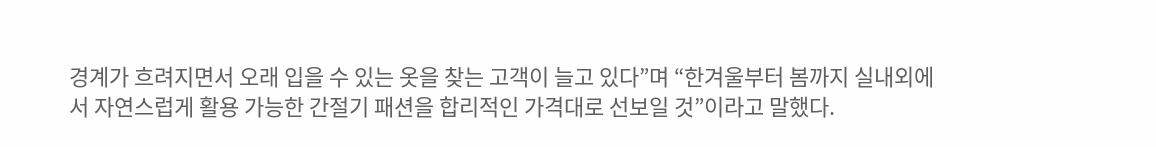경계가 흐려지면서 오래 입을 수 있는 옷을 찾는 고객이 늘고 있다”며 “한겨울부터 봄까지 실내외에서 자연스럽게 활용 가능한 간절기 패션을 합리적인 가격대로 선보일 것”이라고 말했다.